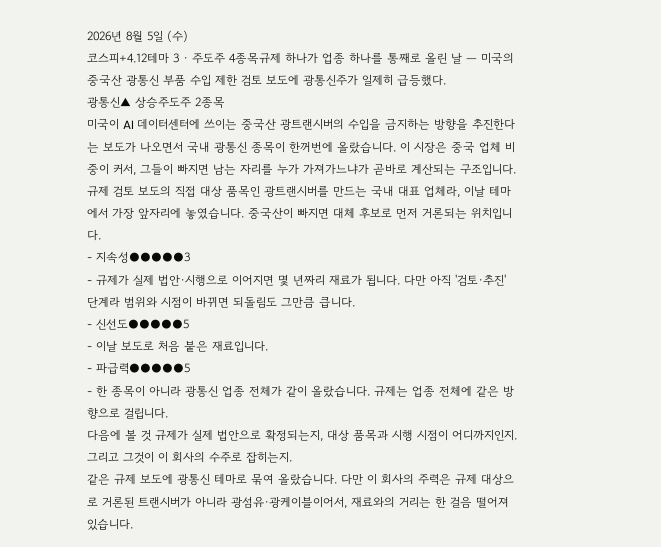2026년 8월 5일 (수)
코스피+4.12테마 3 · 주도주 4종목규제 하나가 업종 하나를 통째로 올린 날 — 미국의 중국산 광통신 부품 수입 제한 검토 보도에 광통신주가 일제히 급등했다.
광통신▲ 상승주도주 2종목
미국이 AI 데이터센터에 쓰이는 중국산 광트랜시버의 수입을 금지하는 방향을 추진한다는 보도가 나오면서 국내 광통신 종목이 한꺼번에 올랐습니다. 이 시장은 중국 업체 비중이 커서, 그들이 빠지면 남는 자리를 누가 가져가느냐가 곧바로 계산되는 구조입니다.
규제 검토 보도의 직접 대상 품목인 광트랜시버를 만드는 국내 대표 업체라, 이날 테마에서 가장 앞자리에 놓였습니다. 중국산이 빠지면 대체 후보로 먼저 거론되는 위치입니다.
- 지속성●●●●●3
- 규제가 실제 법안·시행으로 이어지면 몇 년짜리 재료가 됩니다. 다만 아직 '검토·추진' 단계라 범위와 시점이 바뀌면 되돌림도 그만큼 큽니다.
- 신선도●●●●●5
- 이날 보도로 처음 붙은 재료입니다.
- 파급력●●●●●5
- 한 종목이 아니라 광통신 업종 전체가 같이 올랐습니다. 규제는 업종 전체에 같은 방향으로 걸립니다.
다음에 볼 것 규제가 실제 법안으로 확정되는지, 대상 품목과 시행 시점이 어디까지인지. 그리고 그것이 이 회사의 수주로 잡히는지.
같은 규제 보도에 광통신 테마로 묶여 올랐습니다. 다만 이 회사의 주력은 규제 대상으로 거론된 트랜시버가 아니라 광섬유·광케이블이어서, 재료와의 거리는 한 걸음 떨어져 있습니다.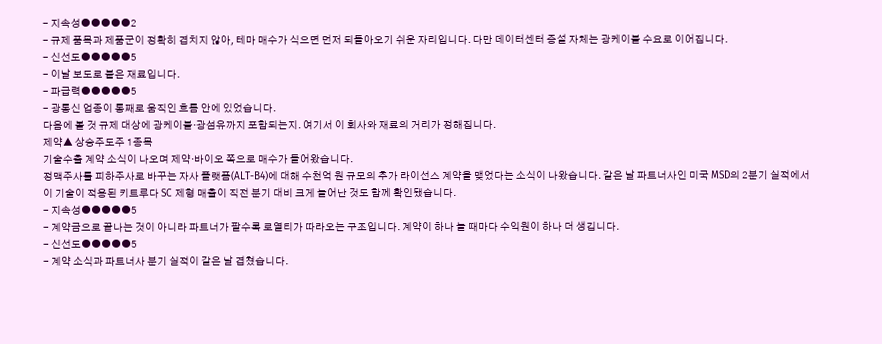- 지속성●●●●●2
- 규제 품목과 제품군이 정확히 겹치지 않아, 테마 매수가 식으면 먼저 되돌아오기 쉬운 자리입니다. 다만 데이터센터 증설 자체는 광케이블 수요로 이어집니다.
- 신선도●●●●●5
- 이날 보도로 붙은 재료입니다.
- 파급력●●●●●5
- 광통신 업종이 통째로 움직인 흐름 안에 있었습니다.
다음에 볼 것 규제 대상에 광케이블·광섬유까지 포함되는지. 여기서 이 회사와 재료의 거리가 정해집니다.
제약▲ 상승주도주 1종목
기술수출 계약 소식이 나오며 제약·바이오 쪽으로 매수가 들어왔습니다.
정맥주사를 피하주사로 바꾸는 자사 플랫폼(ALT-B4)에 대해 수천억 원 규모의 추가 라이선스 계약을 맺었다는 소식이 나왔습니다. 같은 날 파트너사인 미국 MSD의 2분기 실적에서 이 기술이 적용된 키트루다 SC 제형 매출이 직전 분기 대비 크게 늘어난 것도 함께 확인됐습니다.
- 지속성●●●●●5
- 계약금으로 끝나는 것이 아니라 파트너가 팔수록 로열티가 따라오는 구조입니다. 계약이 하나 늘 때마다 수익원이 하나 더 생깁니다.
- 신선도●●●●●5
- 계약 소식과 파트너사 분기 실적이 같은 날 겹쳤습니다.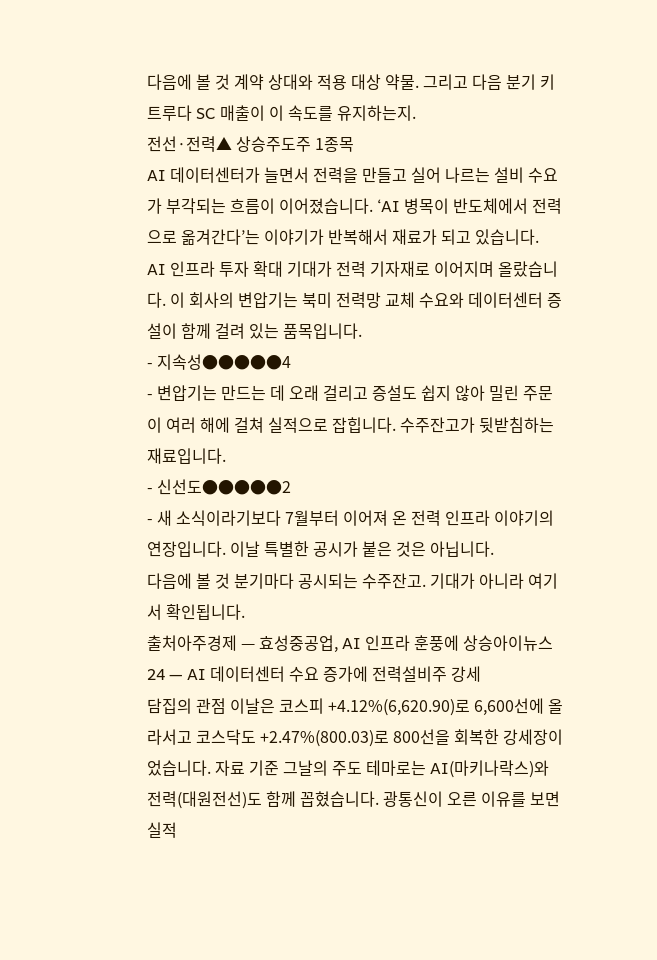다음에 볼 것 계약 상대와 적용 대상 약물. 그리고 다음 분기 키트루다 SC 매출이 이 속도를 유지하는지.
전선·전력▲ 상승주도주 1종목
AI 데이터센터가 늘면서 전력을 만들고 실어 나르는 설비 수요가 부각되는 흐름이 이어졌습니다. ‘AI 병목이 반도체에서 전력으로 옮겨간다’는 이야기가 반복해서 재료가 되고 있습니다.
AI 인프라 투자 확대 기대가 전력 기자재로 이어지며 올랐습니다. 이 회사의 변압기는 북미 전력망 교체 수요와 데이터센터 증설이 함께 걸려 있는 품목입니다.
- 지속성●●●●●4
- 변압기는 만드는 데 오래 걸리고 증설도 쉽지 않아 밀린 주문이 여러 해에 걸쳐 실적으로 잡힙니다. 수주잔고가 뒷받침하는 재료입니다.
- 신선도●●●●●2
- 새 소식이라기보다 7월부터 이어져 온 전력 인프라 이야기의 연장입니다. 이날 특별한 공시가 붙은 것은 아닙니다.
다음에 볼 것 분기마다 공시되는 수주잔고. 기대가 아니라 여기서 확인됩니다.
출처아주경제 — 효성중공업, AI 인프라 훈풍에 상승아이뉴스24 — AI 데이터센터 수요 증가에 전력설비주 강세
담집의 관점 이날은 코스피 +4.12%(6,620.90)로 6,600선에 올라서고 코스닥도 +2.47%(800.03)로 800선을 회복한 강세장이었습니다. 자료 기준 그날의 주도 테마로는 AI(마키나락스)와 전력(대원전선)도 함께 꼽혔습니다. 광통신이 오른 이유를 보면 실적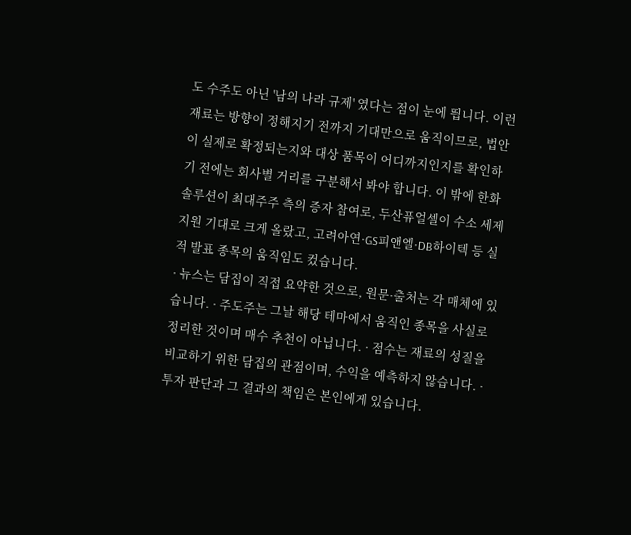도 수주도 아닌 '남의 나라 규제' 였다는 점이 눈에 띕니다. 이런 재료는 방향이 정해지기 전까지 기대만으로 움직이므로, 법안이 실제로 확정되는지와 대상 품목이 어디까지인지를 확인하기 전에는 회사별 거리를 구분해서 봐야 합니다. 이 밖에 한화솔루션이 최대주주 측의 증자 참여로, 두산퓨얼셀이 수소 세제 지원 기대로 크게 올랐고, 고려아연·GS피앤엘·DB하이텍 등 실적 발표 종목의 움직임도 컸습니다.
· 뉴스는 담집이 직접 요약한 것으로, 원문·출처는 각 매체에 있습니다. · 주도주는 그날 해당 테마에서 움직인 종목을 사실로 정리한 것이며 매수 추천이 아닙니다. · 점수는 재료의 성질을 비교하기 위한 담집의 관점이며, 수익을 예측하지 않습니다. · 투자 판단과 그 결과의 책임은 본인에게 있습니다.